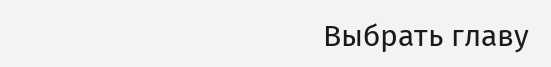Выбрать главу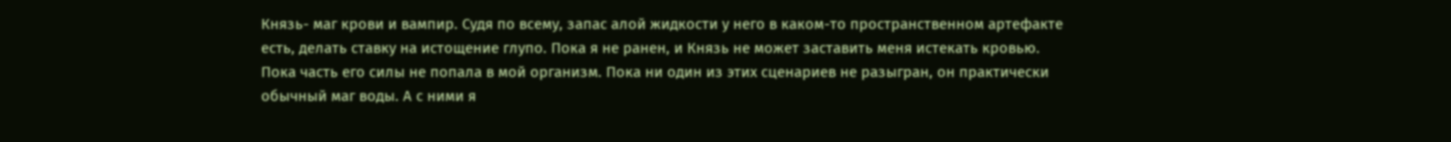Князь- маг крови и вампир. Судя по всему, запас алой жидкости у него в каком-то пространственном артефакте есть, делать ставку на истощение глупо. Пока я не ранен, и Князь не может заставить меня истекать кровью. Пока часть его силы не попала в мой организм. Пока ни один из этих сценариев не разыгран, он практически обычный маг воды. А с ними я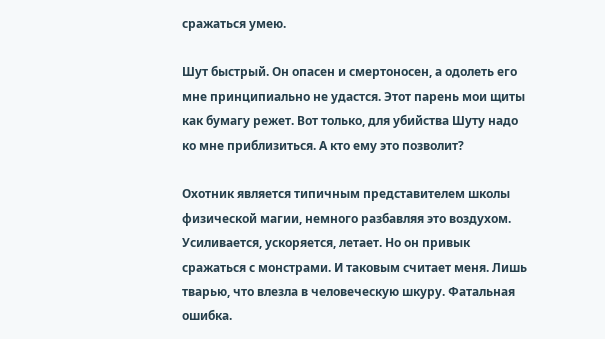сражаться умею.

Шут быстрый. Он опасен и смертоносен, а одолеть его мне принципиально не удастся. Этот парень мои щиты как бумагу режет. Вот только, для убийства Шуту надо ко мне приблизиться. А кто ему это позволит?

Охотник является типичным представителем школы физической магии, немного разбавляя это воздухом. Усиливается, ускоряется, летает. Но он привык сражаться с монстрами. И таковым считает меня. Лишь тварью, что влезла в человеческую шкуру. Фатальная ошибка.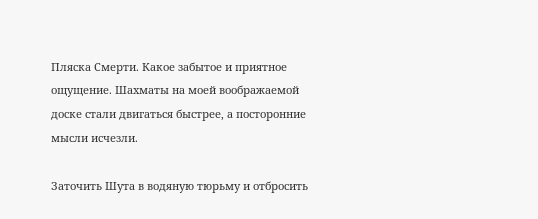Пляска Смерти. Какое забытое и приятное ощущение. Шахматы на моей воображаемой доске стали двигаться быстрее, а посторонние мысли исчезли.

Заточить Шута в водяную тюрьму и отбросить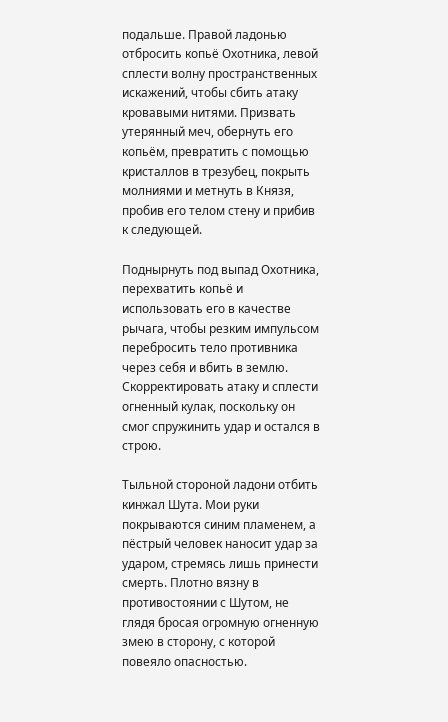подальше. Правой ладонью отбросить копьё Охотника, левой сплести волну пространственных искажений, чтобы сбить атаку кровавыми нитями. Призвать утерянный меч, обернуть его копьём, превратить с помощью кристаллов в трезубец, покрыть молниями и метнуть в Князя, пробив его телом стену и прибив к следующей.

Поднырнуть под выпад Охотника, перехватить копьё и использовать его в качестве рычага, чтобы резким импульсом перебросить тело противника через себя и вбить в землю. Скорректировать атаку и сплести огненный кулак, поскольку он смог спружинить удар и остался в строю.

Тыльной стороной ладони отбить кинжал Шута. Мои руки покрываются синим пламенем, а пёстрый человек наносит удар за ударом, стремясь лишь принести смерть. Плотно вязну в противостоянии с Шутом, не глядя бросая огромную огненную змею в сторону, с которой повеяло опасностью.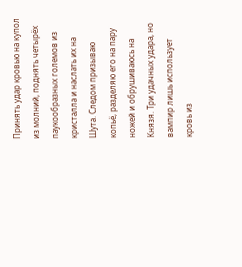Принять удар кровью на купол из молний, поднять четырёх паукообразных големов из кристалла и наслать их на Шута. Следом призываю копьё, разделяю его на пару ножей и обрушиваюсь на Князя. Три удачных удара, но вампир лишь использует кровь из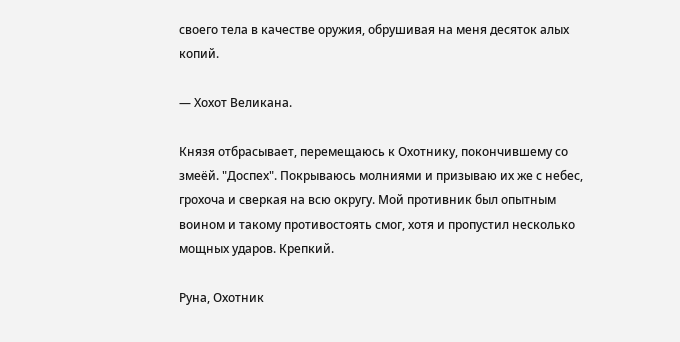своего тела в качестве оружия, обрушивая на меня десяток алых копий.

— Хохот Великана.

Князя отбрасывает, перемещаюсь к Охотнику, покончившему со змеёй. "Доспех". Покрываюсь молниями и призываю их же с небес, грохоча и сверкая на всю округу. Мой противник был опытным воином и такому противостоять смог, хотя и пропустил несколько мощных ударов. Крепкий.

Руна, Охотник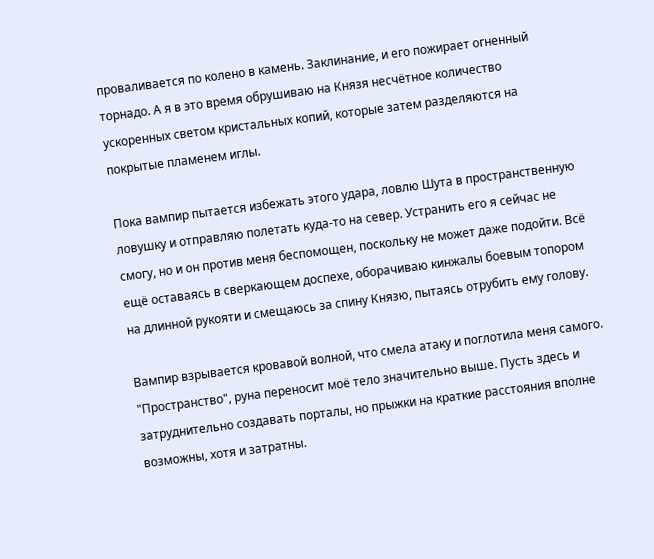проваливается по колено в камень. Заклинание, и его пожирает огненный торнадо. А я в это время обрушиваю на Князя несчётное количество ускоренных светом кристальных копий, которые затем разделяются на покрытые пламенем иглы.

Пока вампир пытается избежать этого удара, ловлю Шута в пространственную ловушку и отправляю полетать куда-то на север. Устранить его я сейчас не смогу, но и он против меня беспомощен, поскольку не может даже подойти. Всё ещё оставаясь в сверкающем доспехе, оборачиваю кинжалы боевым топором на длинной рукояти и смещаюсь за спину Князю, пытаясь отрубить ему голову.

Вампир взрывается кровавой волной, что смела атаку и поглотила меня самого. "Пространство", руна переносит моё тело значительно выше. Пусть здесь и затруднительно создавать порталы, но прыжки на краткие расстояния вполне возможны, хотя и затратны.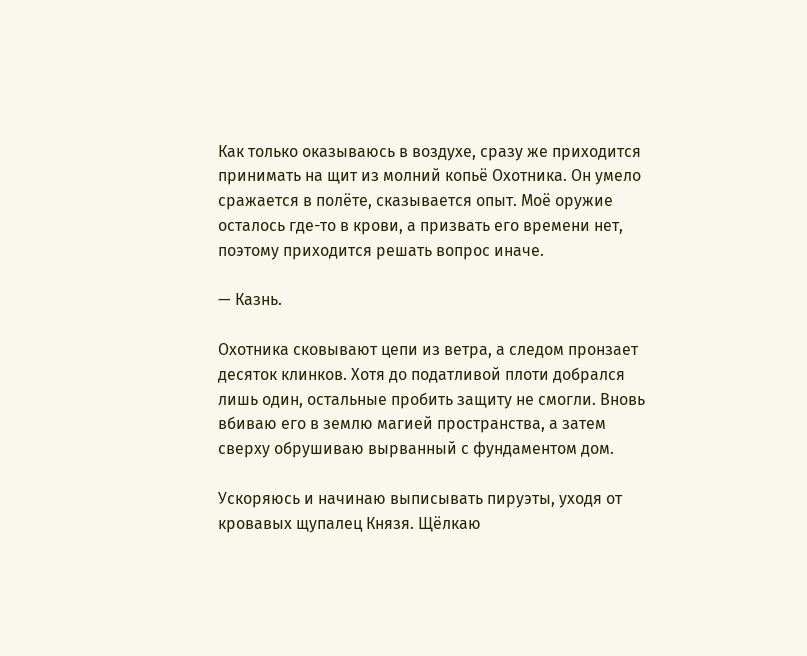Как только оказываюсь в воздухе, сразу же приходится принимать на щит из молний копьё Охотника. Он умело сражается в полёте, сказывается опыт. Моё оружие осталось где-то в крови, а призвать его времени нет, поэтому приходится решать вопрос иначе.

— Казнь.

Охотника сковывают цепи из ветра, а следом пронзает десяток клинков. Хотя до податливой плоти добрался лишь один, остальные пробить защиту не смогли. Вновь вбиваю его в землю магией пространства, а затем сверху обрушиваю вырванный с фундаментом дом.

Ускоряюсь и начинаю выписывать пируэты, уходя от кровавых щупалец Князя. Щёлкаю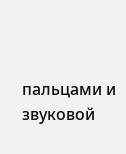пальцами и звуковой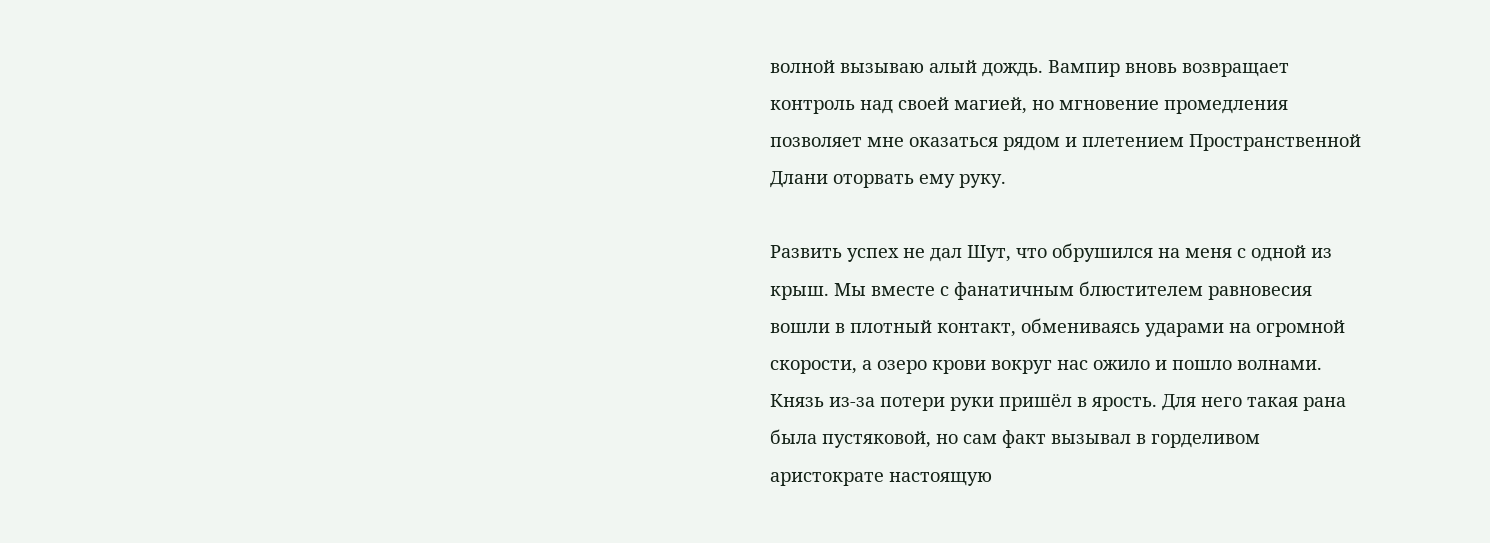волной вызываю алый дождь. Вампир вновь возвращает контроль над своей магией, но мгновение промедления позволяет мне оказаться рядом и плетением Пространственной Длани оторвать ему руку.

Развить успех не дал Шут, что обрушился на меня с одной из крыш. Мы вместе с фанатичным блюстителем равновесия вошли в плотный контакт, обмениваясь ударами на огромной скорости, а озеро крови вокруг нас ожило и пошло волнами. Князь из-за потери руки пришёл в ярость. Для него такая рана была пустяковой, но сам факт вызывал в горделивом аристократе настоящую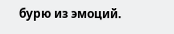бурю из эмоций.